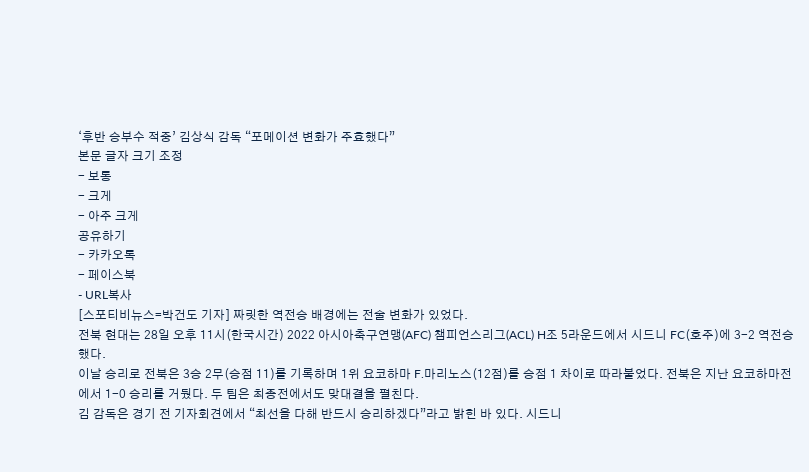‘후반 승부수 적중’ 김상식 감독 “포메이션 변화가 주효했다”
본문 글자 크기 조정
- 보통
- 크게
- 아주 크게
공유하기
- 카카오톡
- 페이스북
- URL복사
[스포티비뉴스=박건도 기자] 짜릿한 역전승 배경에는 전술 변화가 있었다.
전북 현대는 28일 오후 11시(한국시간) 2022 아시아축구연맹(AFC) 챔피언스리그(ACL) H조 5라운드에서 시드니 FC(호주)에 3-2 역전승했다.
이날 승리로 전북은 3승 2무(승점 11)를 기록하며 1위 요코하마 F.마리노스(12점)를 승점 1 차이로 따라붙었다. 전북은 지난 요코하마전에서 1-0 승리를 거뒀다. 두 팀은 최종전에서도 맞대결을 펼친다.
김 감독은 경기 전 기자회견에서 “최선을 다해 반드시 승리하겠다”라고 밝힌 바 있다. 시드니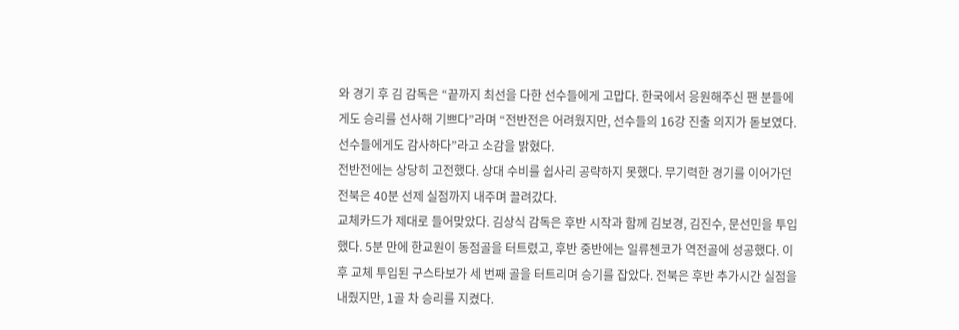와 경기 후 김 감독은 “끝까지 최선을 다한 선수들에게 고맙다. 한국에서 응원해주신 팬 분들에게도 승리를 선사해 기쁘다”라며 “전반전은 어려웠지만, 선수들의 16강 진출 의지가 돋보였다. 선수들에게도 감사하다”라고 소감을 밝혔다.
전반전에는 상당히 고전했다. 상대 수비를 쉽사리 공략하지 못했다. 무기력한 경기를 이어가던 전북은 40분 선제 실점까지 내주며 끌려갔다.
교체카드가 제대로 들어맞았다. 김상식 감독은 후반 시작과 함께 김보경, 김진수, 문선민을 투입했다. 5분 만에 한교원이 동점골을 터트렸고, 후반 중반에는 일류첸코가 역전골에 성공했다. 이후 교체 투입된 구스타보가 세 번째 골을 터트리며 승기를 잡았다. 전북은 후반 추가시간 실점을 내줬지만, 1골 차 승리를 지켰다.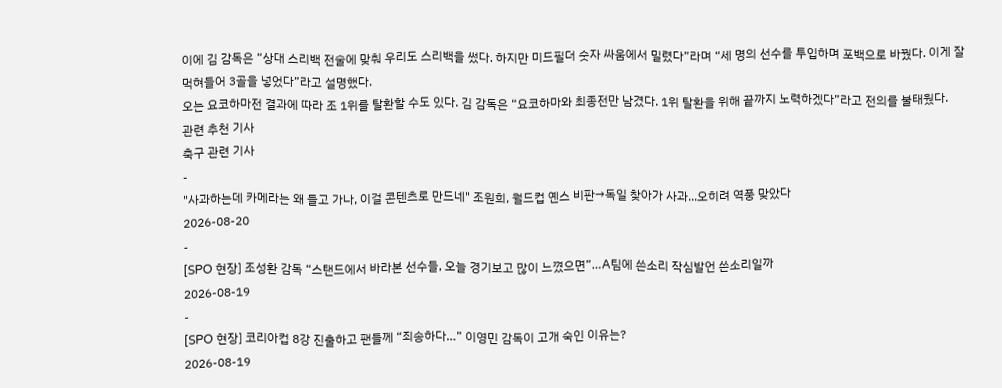이에 김 감독은 “상대 스리백 전술에 맞춰 우리도 스리백을 썼다. 하지만 미드필더 숫자 싸움에서 밀렸다”라며 “세 명의 선수를 투입하며 포백으로 바꿨다. 이게 잘 먹혀들어 3골을 넣었다”라고 설명했다.
오는 요코하마전 결과에 따라 조 1위를 탈환할 수도 있다. 김 감독은 “요코하마와 최종전만 남겼다. 1위 탈환을 위해 끝까지 노력하겠다”라고 전의를 불태웠다.
관련 추천 기사
축구 관련 기사
-
"사과하는데 카메라는 왜 들고 가나, 이걸 콘텐츠로 만드네" 조원희, 월드컵 옌스 비판→독일 찾아가 사과...오히려 역풍 맞았다
2026-08-20
-
[SPO 현장] 조성환 감독 “스탠드에서 바라본 선수들, 오늘 경기보고 많이 느꼈으면”…A팀에 쓴소리 작심발언 쓴소리일까
2026-08-19
-
[SPO 현장] 코리아컵 8강 진출하고 팬들께 “죄송하다…” 이영민 감독이 고개 숙인 이유는?
2026-08-19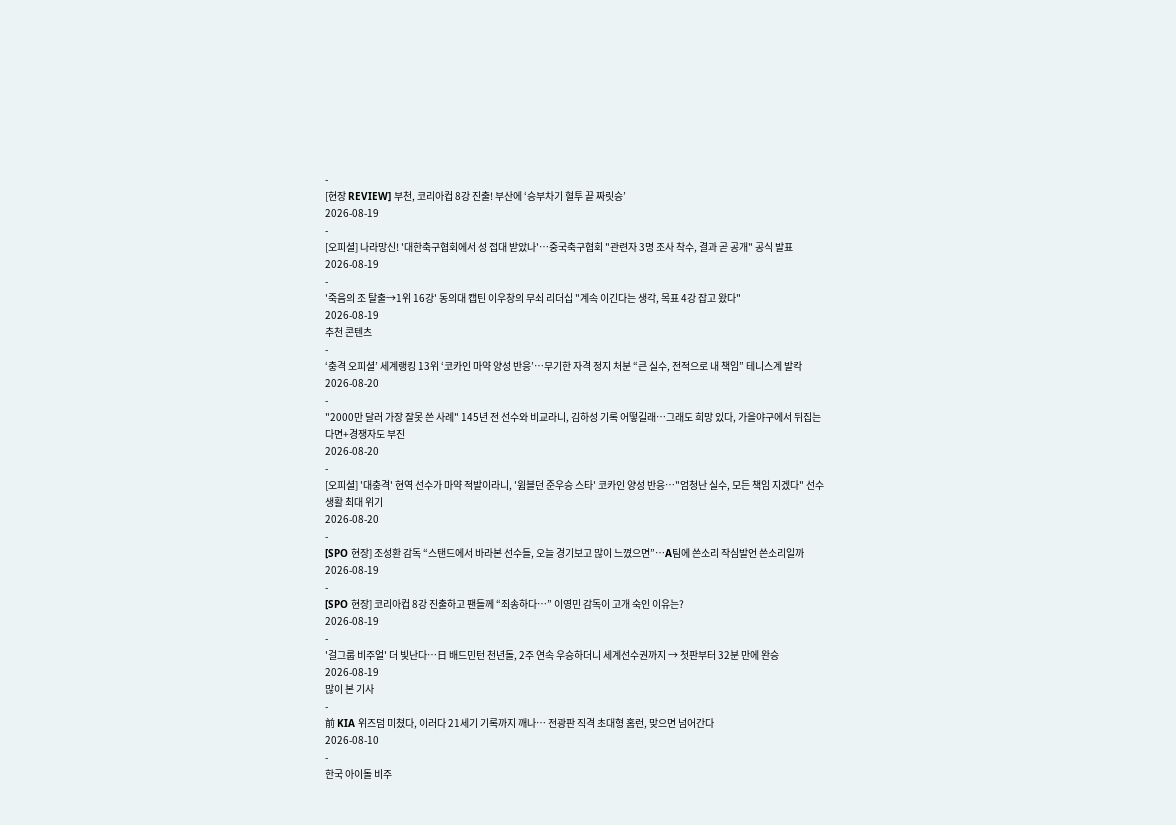-
[현장 REVIEW] 부천, 코리아컵 8강 진출! 부산에 ‘승부차기 혈투 끝 짜릿승’
2026-08-19
-
[오피셜] 나라망신! '대한축구협회에서 성 접대 받았나'…중국축구협회 "관련자 3명 조사 착수, 결과 곧 공개" 공식 발표
2026-08-19
-
'죽음의 조 탈출→1위 16강' 동의대 캡틴 이우창의 무쇠 리더십 "계속 이긴다는 생각, 목표 4강 잡고 왔다"
2026-08-19
추천 콘텐츠
-
‘충격 오피셜’ 세계랭킹 13위 ‘코카인 마약 양성 반응’…무기한 자격 정지 처분 “큰 실수, 전적으로 내 책임” 테니스계 발칵
2026-08-20
-
"2000만 달러 가장 잘못 쓴 사례" 145년 전 선수와 비교라니, 김하성 기록 어떻길래…그래도 희망 있다, 가을야구에서 뒤집는다면+경쟁자도 부진
2026-08-20
-
[오피셜] '대충격' 현역 선수가 마약 적발이라니, '윔블던 준우승 스타' 코카인 양성 반응…"엄청난 실수, 모든 책임 지겠다" 선수 생활 최대 위기
2026-08-20
-
[SPO 현장] 조성환 감독 “스탠드에서 바라본 선수들, 오늘 경기보고 많이 느꼈으면”…A팀에 쓴소리 작심발언 쓴소리일까
2026-08-19
-
[SPO 현장] 코리아컵 8강 진출하고 팬들께 “죄송하다…” 이영민 감독이 고개 숙인 이유는?
2026-08-19
-
'걸그룹 비주얼' 더 빛난다…日 배드민턴 천년돌, 2주 연속 우승하더니 세계선수권까지 → 첫판부터 32분 만에 완승
2026-08-19
많이 본 기사
-
前 KIA 위즈덤 미쳤다, 이러다 21세기 기록까지 깨나… 전광판 직격 초대형 홈런, 맞으면 넘어간다
2026-08-10
-
한국 아이돌 비주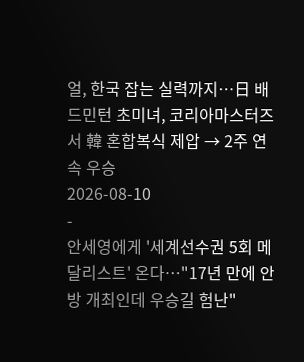얼, 한국 잡는 실력까지…日 배드민턴 초미녀, 코리아마스터즈서 韓 혼합복식 제압 → 2주 연속 우승
2026-08-10
-
안세영에게 '세계선수권 5회 메달리스트' 온다…"17년 만에 안방 개최인데 우승길 험난"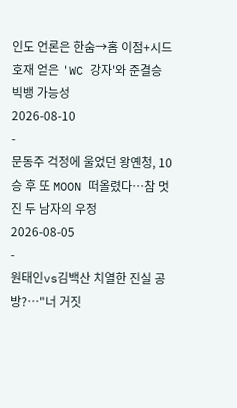인도 언론은 한숨→홈 이점+시드 호재 얻은 'WC 강자'와 준결승 빅뱅 가능성
2026-08-10
-
문동주 걱정에 울었던 왕옌청, 10승 후 또 MOON 떠올렸다…참 멋진 두 남자의 우정
2026-08-05
-
원태인vs김백산 치열한 진실 공방?…"너 거짓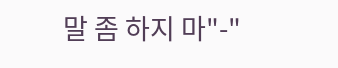말 좀 하지 마"-"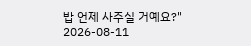밥 언제 사주실 거예요?"
2026-08-11